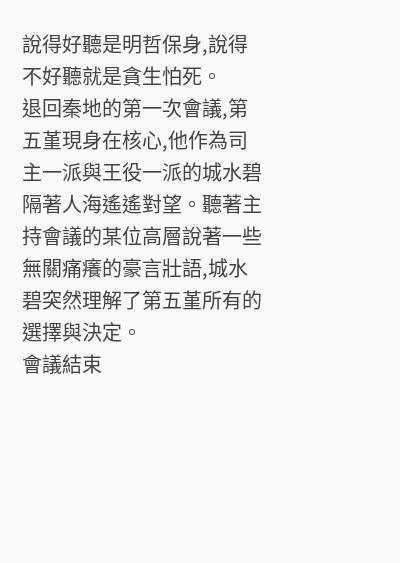說得好聽是明哲保身,說得不好聽就是貪生怕死。
退回秦地的第一次會議,第五堇現身在核心,他作為司主一派與王役一派的城水碧隔著人海遙遙對望。聽著主持會議的某位高層說著一些無關痛癢的豪言壯語,城水碧突然理解了第五堇所有的選擇與決定。
會議結束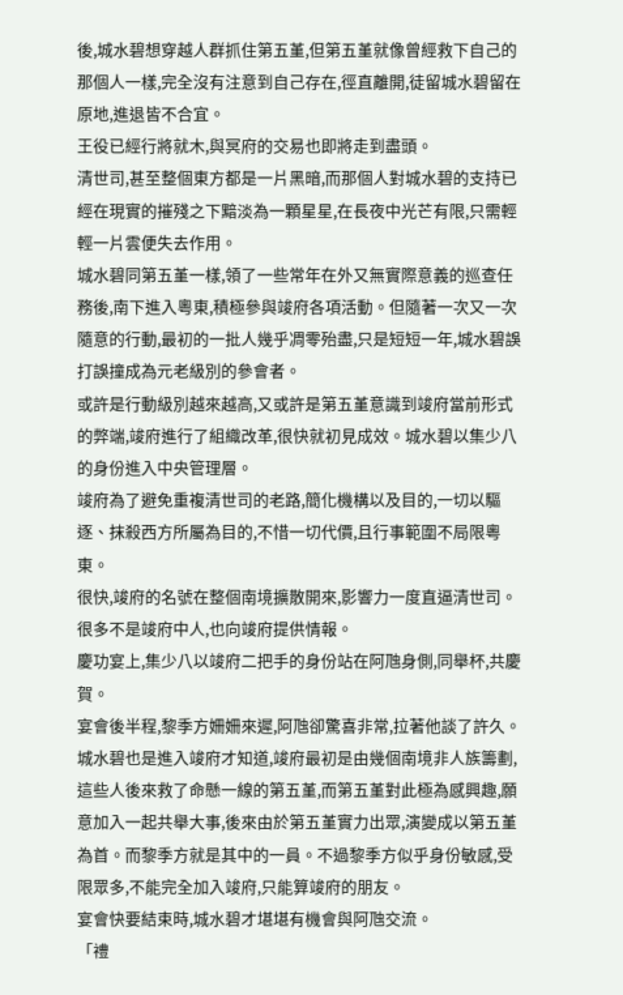後,城水碧想穿越人群抓住第五堇,但第五堇就像曾經救下自己的那個人一樣,完全沒有注意到自己存在,徑直離開,徒留城水碧留在原地,進退皆不合宜。
王役已經行將就木,與冥府的交易也即將走到盡頭。
清世司,甚至整個東方都是一片黑暗,而那個人對城水碧的支持已經在現實的摧殘之下黯淡為一顆星星,在長夜中光芒有限,只需輕輕一片雲便失去作用。
城水碧同第五堇一樣,領了一些常年在外又無實際意義的巡查任務後,南下進入粵東,積極參與竣府各項活動。但隨著一次又一次隨意的行動,最初的一批人幾乎凋零殆盡,只是短短一年,城水碧誤打誤撞成為元老級別的參會者。
或許是行動級別越來越高,又或許是第五堇意識到竣府當前形式的弊端,竣府進行了組織改革,很快就初見成效。城水碧以集少八的身份進入中央管理層。
竣府為了避免重複清世司的老路,簡化機構以及目的,一切以驅逐、抹殺西方所屬為目的,不惜一切代價,且行事範圍不局限粵東。
很快,竣府的名號在整個南境擴散開來,影響力一度直逼清世司。很多不是竣府中人,也向竣府提供情報。
慶功宴上,集少八以竣府二把手的身份站在阿虺身側,同舉杯,共慶賀。
宴會後半程,黎季方姍姍來遲,阿虺卻驚喜非常,拉著他談了許久。
城水碧也是進入竣府才知道,竣府最初是由幾個南境非人族籌劃,這些人後來救了命懸一線的第五堇,而第五堇對此極為感興趣,願意加入一起共舉大事,後來由於第五堇實力出眾,演變成以第五堇為首。而黎季方就是其中的一員。不過黎季方似乎身份敏感,受限眾多,不能完全加入竣府,只能算竣府的朋友。
宴會快要結束時,城水碧才堪堪有機會與阿虺交流。
「禮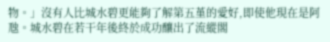物。」沒有人比城水碧更能夠了解第五堇的愛好,即使他現在是阿虺。城水碧在若干年後終於成功釀出了流縱閣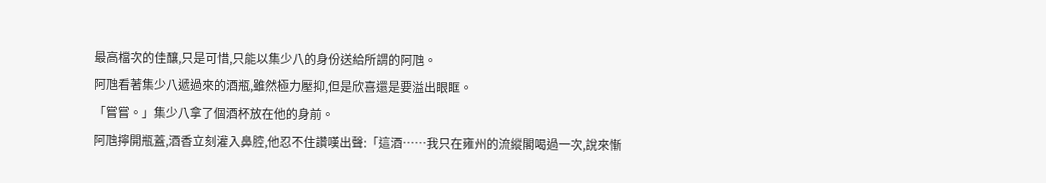最高檔次的佳釀,只是可惜,只能以集少八的身份送給所謂的阿虺。
阿虺看著集少八遞過來的酒瓶,雖然極力壓抑,但是欣喜還是要溢出眼眶。
「嘗嘗。」集少八拿了個酒杯放在他的身前。
阿虺擰開瓶蓋,酒香立刻灌入鼻腔,他忍不住讚嘆出聲:「這酒……我只在雍州的流縱閣喝過一次,說來慚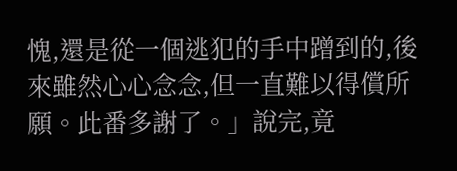愧,還是從一個逃犯的手中蹭到的,後來雖然心心念念,但一直難以得償所願。此番多謝了。」說完,竟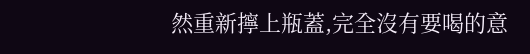然重新擰上瓶蓋,完全沒有要喝的意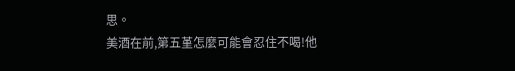思。
美酒在前,第五堇怎麼可能會忍住不喝!他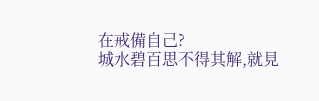在戒備自己?
城水碧百思不得其解,就見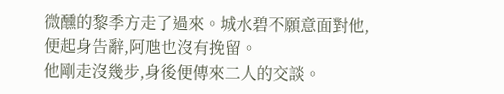微醺的黎季方走了過來。城水碧不願意面對他,便起身告辭,阿虺也沒有挽留。
他剛走沒幾步,身後便傳來二人的交談。